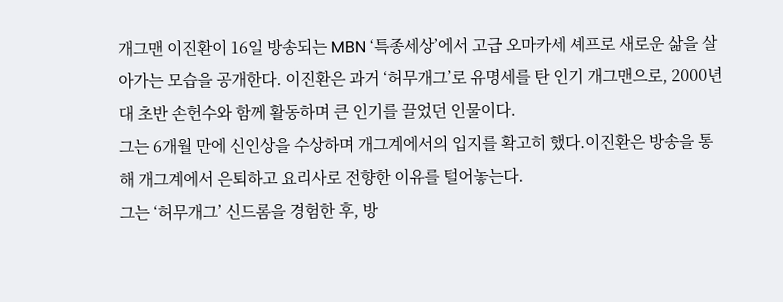개그맨 이진환이 16일 방송되는 MBN ‘특종세상’에서 고급 오마카세 셰프로 새로운 삶을 살아가는 모습을 공개한다. 이진환은 과거 ‘허무개그’로 유명세를 탄 인기 개그맨으로, 2000년대 초반 손헌수와 함께 활동하며 큰 인기를 끌었던 인물이다.
그는 6개월 만에 신인상을 수상하며 개그계에서의 입지를 확고히 했다.이진환은 방송을 통해 개그계에서 은퇴하고 요리사로 전향한 이유를 털어놓는다.
그는 ‘허무개그’ 신드롬을 경험한 후, 방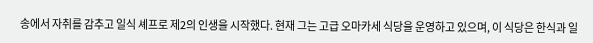송에서 자취를 감추고 일식 셰프로 제2의 인생을 시작했다. 현재 그는 고급 오마카세 식당을 운영하고 있으며, 이 식당은 한식과 일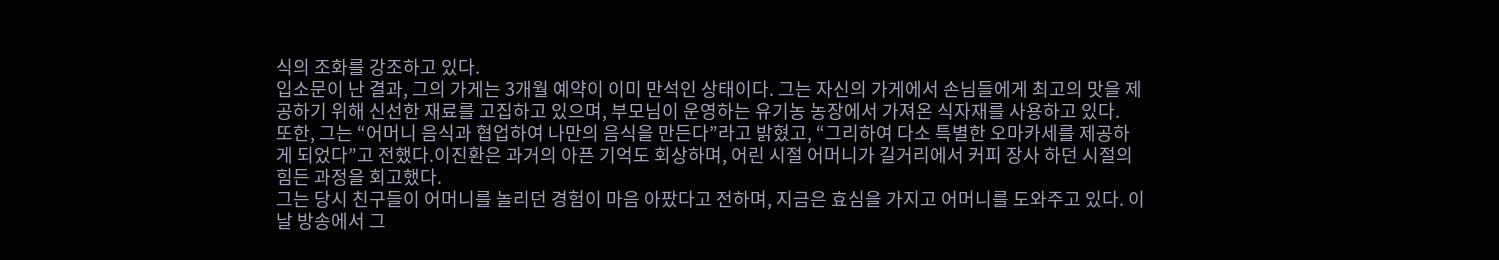식의 조화를 강조하고 있다.
입소문이 난 결과, 그의 가게는 3개월 예약이 이미 만석인 상태이다. 그는 자신의 가게에서 손님들에게 최고의 맛을 제공하기 위해 신선한 재료를 고집하고 있으며, 부모님이 운영하는 유기농 농장에서 가져온 식자재를 사용하고 있다.
또한, 그는 “어머니 음식과 협업하여 나만의 음식을 만든다”라고 밝혔고, “그리하여 다소 특별한 오마카세를 제공하게 되었다”고 전했다.이진환은 과거의 아픈 기억도 회상하며, 어린 시절 어머니가 길거리에서 커피 장사 하던 시절의 힘든 과정을 회고했다.
그는 당시 친구들이 어머니를 놀리던 경험이 마음 아팠다고 전하며, 지금은 효심을 가지고 어머니를 도와주고 있다. 이날 방송에서 그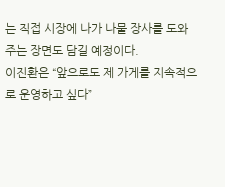는 직접 시장에 나가 나물 장사를 도와주는 장면도 담길 예정이다.
이진환은 “앞으로도 제 가게를 지속적으로 운영하고 싶다”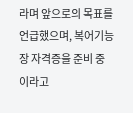라며 앞으로의 목표를 언급했으며, 복어기능장 자격증을 준비 중이라고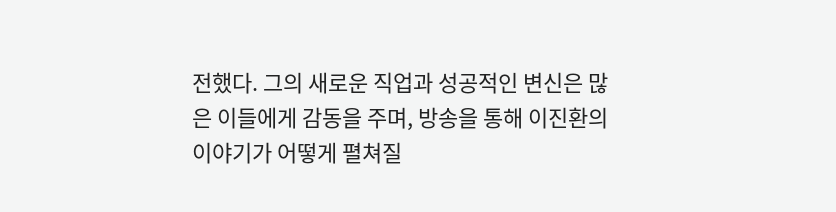전했다. 그의 새로운 직업과 성공적인 변신은 많은 이들에게 감동을 주며, 방송을 통해 이진환의 이야기가 어떻게 펼쳐질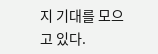지 기대를 모으고 있다.